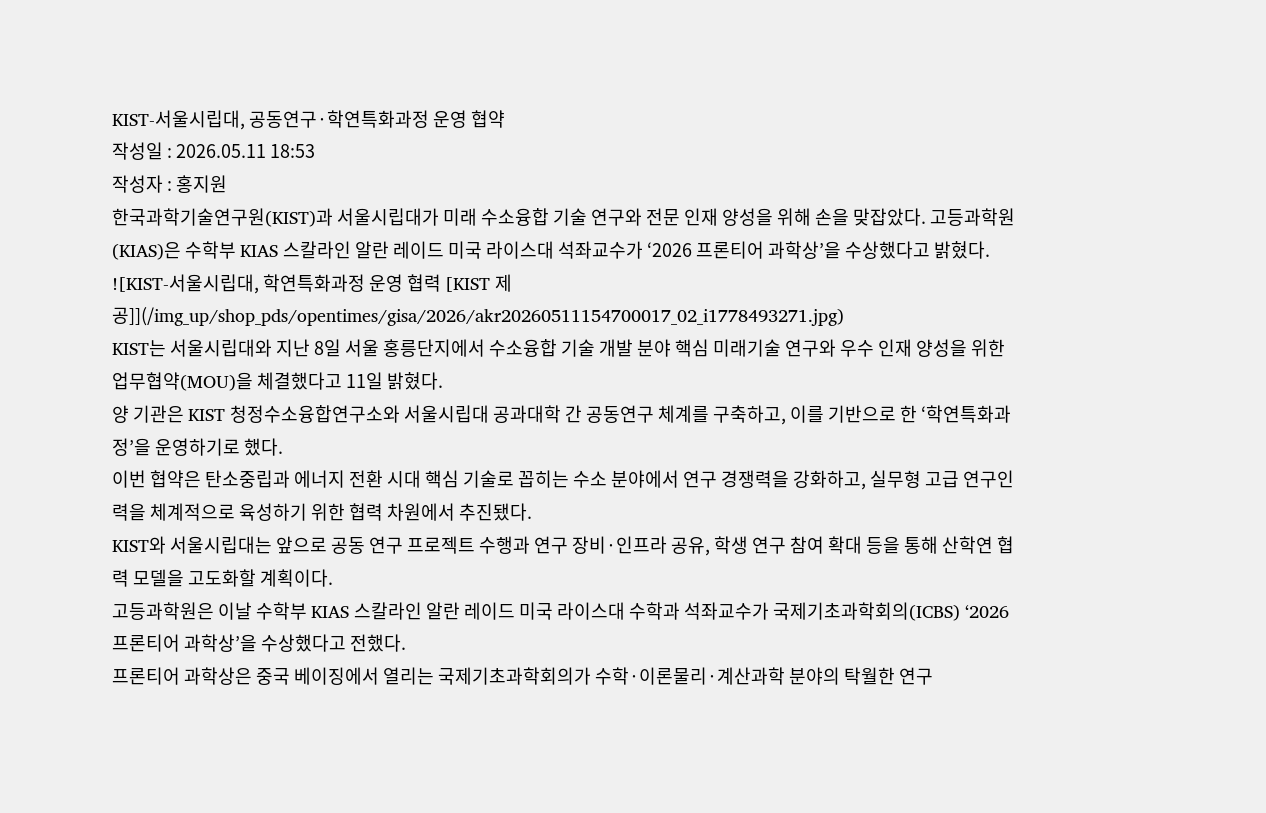KIST-서울시립대, 공동연구·학연특화과정 운영 협약
작성일 : 2026.05.11 18:53
작성자 : 홍지원
한국과학기술연구원(KIST)과 서울시립대가 미래 수소융합 기술 연구와 전문 인재 양성을 위해 손을 맞잡았다. 고등과학원(KIAS)은 수학부 KIAS 스칼라인 알란 레이드 미국 라이스대 석좌교수가 ‘2026 프론티어 과학상’을 수상했다고 밝혔다.
![KIST-서울시립대, 학연특화과정 운영 협력 [KIST 제공]](/img_up/shop_pds/opentimes/gisa/2026/akr20260511154700017_02_i1778493271.jpg)
KIST는 서울시립대와 지난 8일 서울 홍릉단지에서 수소융합 기술 개발 분야 핵심 미래기술 연구와 우수 인재 양성을 위한 업무협약(MOU)을 체결했다고 11일 밝혔다.
양 기관은 KIST 청정수소융합연구소와 서울시립대 공과대학 간 공동연구 체계를 구축하고, 이를 기반으로 한 ‘학연특화과정’을 운영하기로 했다.
이번 협약은 탄소중립과 에너지 전환 시대 핵심 기술로 꼽히는 수소 분야에서 연구 경쟁력을 강화하고, 실무형 고급 연구인력을 체계적으로 육성하기 위한 협력 차원에서 추진됐다.
KIST와 서울시립대는 앞으로 공동 연구 프로젝트 수행과 연구 장비·인프라 공유, 학생 연구 참여 확대 등을 통해 산학연 협력 모델을 고도화할 계획이다.
고등과학원은 이날 수학부 KIAS 스칼라인 알란 레이드 미국 라이스대 수학과 석좌교수가 국제기초과학회의(ICBS) ‘2026 프론티어 과학상’을 수상했다고 전했다.
프론티어 과학상은 중국 베이징에서 열리는 국제기초과학회의가 수학·이론물리·계산과학 분야의 탁월한 연구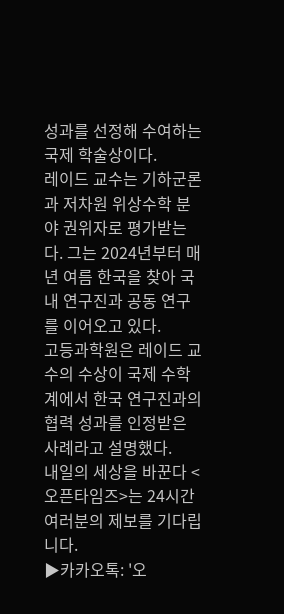성과를 선정해 수여하는 국제 학술상이다.
레이드 교수는 기하군론과 저차원 위상수학 분야 권위자로 평가받는다. 그는 2024년부터 매년 여름 한국을 찾아 국내 연구진과 공동 연구를 이어오고 있다.
고등과학원은 레이드 교수의 수상이 국제 수학계에서 한국 연구진과의 협력 성과를 인정받은 사례라고 설명했다.
내일의 세상을 바꾼다 <오픈타임즈>는 24시간 여러분의 제보를 기다립니다.
▶카카오톡: '오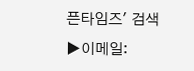픈타임즈' 검색
▶이메일: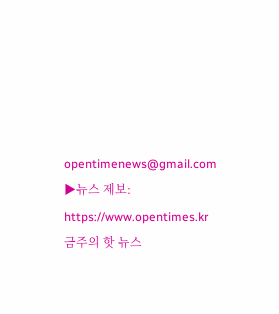opentimenews@gmail.com
▶뉴스 제보: https://www.opentimes.kr
금주의 핫 뉴스